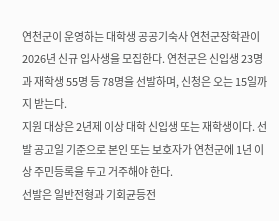연천군이 운영하는 대학생 공공기숙사 연천군장학관이 2026년 신규 입사생을 모집한다. 연천군은 신입생 23명과 재학생 55명 등 78명을 선발하며, 신청은 오는 15일까지 받는다.
지원 대상은 2년제 이상 대학 신입생 또는 재학생이다. 선발 공고일 기준으로 본인 또는 보호자가 연천군에 1년 이상 주민등록을 두고 거주해야 한다.
선발은 일반전형과 기회균등전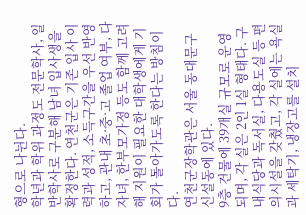형으로 나뉜다.
학년과 학위 과정도 전문학사, 일반학사로 구분해 남녀 입사생을 확정한다. 연천군은 기존 입사 이력과 성적, 소득구간을 우선 반영하고, 관내 초·중·고 졸업 여부, 다자녀, 한부모가정 등도 함께 고려해 지원이 필요한 대학생에게 기회가 돌아가도록 한다는 방침이다.
연천군장학관은 서울 동대문구 신설동에 있다.
9층 건물에 39개실 규모로 운영되며, 각 실은 2인 1실 형태다. 구내식당과 독서실, 다용도실 등 편의시설을 갖췄고, 각 실에는 욕실과 세탁기, 냉장고를 설치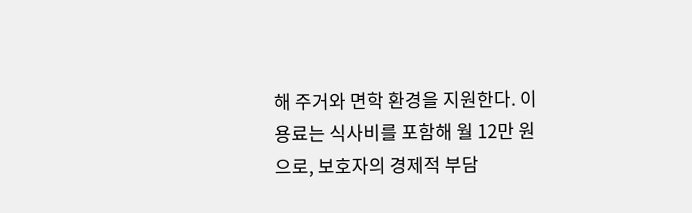해 주거와 면학 환경을 지원한다. 이용료는 식사비를 포함해 월 12만 원으로, 보호자의 경제적 부담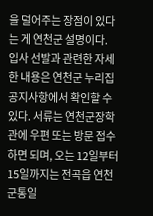을 덜어주는 장점이 있다는 게 연천군 설명이다.
입사 선발과 관련한 자세한 내용은 연천군 누리집 공지사항에서 확인할 수 있다. 서류는 연천군장학관에 우편 또는 방문 접수하면 되며, 오는 12일부터 15일까지는 전곡읍 연천군통일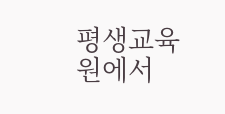평생교육원에서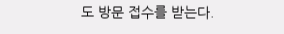도 방문 접수를 받는다.